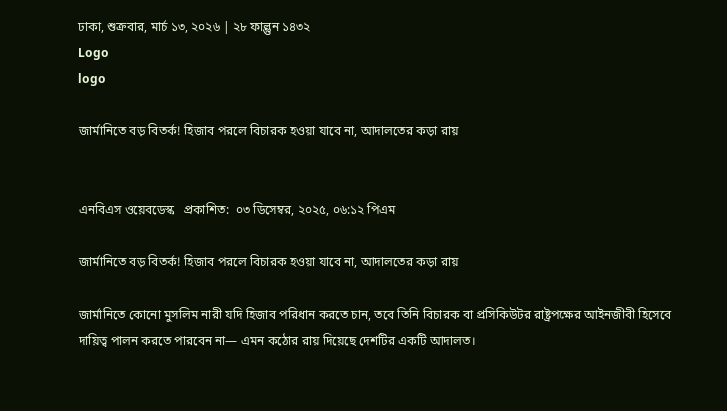ঢাকা, শুক্রবার, মার্চ ১৩, ২০২৬ | ২৮ ফাল্গুন ১৪৩২
Logo
logo

জার্মানিতে বড় বিতর্ক! হিজাব পরলে বিচারক হওয়া যাবে না, আদালতের কড়া রায়


এনবিএস ওয়েবডেস্ক   প্রকাশিত:  ০৩ ডিসেম্বর, ২০২৫, ০৬:১২ পিএম

জার্মানিতে বড় বিতর্ক! হিজাব পরলে বিচারক হওয়া যাবে না, আদালতের কড়া রায়

জার্মানিতে কোনো মুসলিম নারী যদি হিজাব পরিধান করতে চান, তবে তিনি বিচারক বা প্রসিকিউটর রাষ্ট্রপক্ষের আইনজীবী হিসেবে দায়িত্ব পালন করতে পারবেন না— এমন কঠোর রায় দিয়েছে দেশটির একটি আদালত।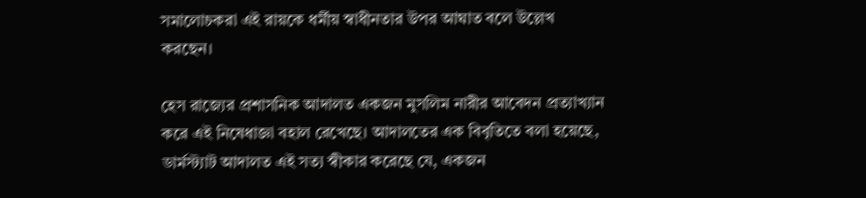সমালোচকরা এই রায়কে ধর্মীয় স্বাধীনতার উপর আঘাত বলে উল্লেখ করছেন।

হেস রাজ্যের প্রশাসনিক আদালত একজন মুসলিম নারীর আবেদন প্রত্যাখ্যান করে এই নিষেধাজ্ঞা বহাল রেখেছে। আদালতের এক বিবৃতিতে বলা হয়েছে, ডার্মস্ট্যাট আদালত এই সত্য স্বীকার করেছে যে, একজন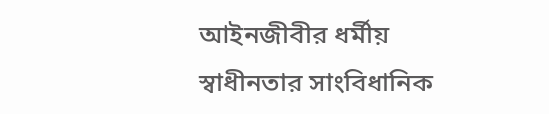আইনজীবীর ধর্মীয় স্বাধীনতার সাংবিধানিক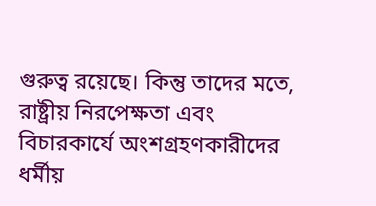গুরুত্ব রয়েছে। কিন্তু তাদের মতে, রাষ্ট্রীয় নিরপেক্ষতা এবং বিচারকার্যে অংশগ্রহণকারীদের ধর্মীয়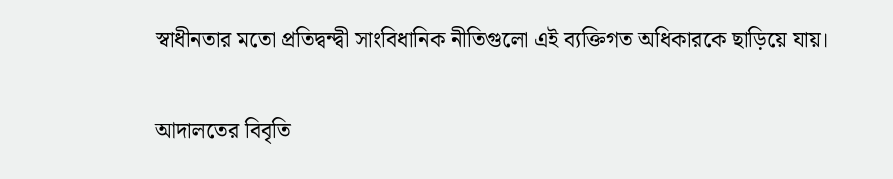স্বাধীনতার মতো প্রতিদ্বন্দ্বী সাংবিধানিক নীতিগুলো এই ব্যক্তিগত অধিকারকে ছাড়িয়ে যায়।

আদালতের বিবৃতি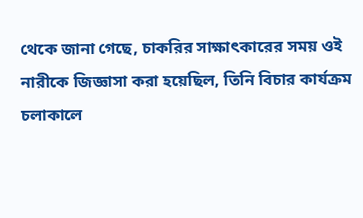থেকে জানা গেছে, চাকরির সাক্ষাৎকারের সময় ওই নারীকে জিজ্ঞাসা করা হয়েছিল, তিনি বিচার কার্যক্রম চলাকালে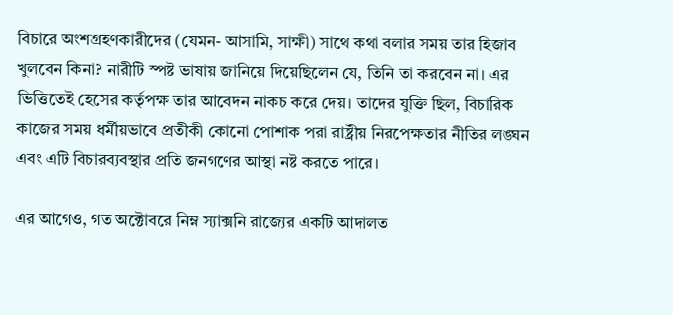বিচারে অংশগ্রহণকারীদের (যেমন- আসামি, সাক্ষী) সাথে কথা বলার সময় তার হিজাব খুলবেন কিনা? নারীটি স্পষ্ট ভাষায় জানিয়ে দিয়েছিলেন যে, তিনি তা করবেন না। এর ভিত্তিতেই হেসের কর্তৃপক্ষ তার আবেদন নাকচ করে দেয়। তাদের যুক্তি ছিল, বিচারিক কাজের সময় ধর্মীয়ভাবে প্রতীকী কোনো পোশাক পরা রাষ্ট্রীয় নিরপেক্ষতার নীতির লঙ্ঘন এবং এটি বিচারব্যবস্থার প্রতি জনগণের আস্থা নষ্ট করতে পারে।

এর আগেও, গত অক্টোবরে নিম্ন স্যাক্সনি রাজ্যের একটি আদালত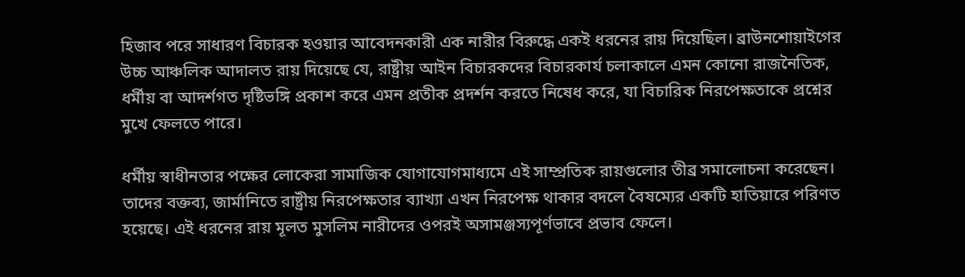হিজাব পরে সাধারণ বিচারক হওয়ার আবেদনকারী এক নারীর বিরুদ্ধে একই ধরনের রায় দিয়েছিল। ব্রাউনশোয়াইগের উচ্চ আঞ্চলিক আদালত রায় দিয়েছে যে, রাষ্ট্রীয় আইন বিচারকদের বিচারকার্য চলাকালে এমন কোনো রাজনৈতিক, ধর্মীয় বা আদর্শগত দৃষ্টিভঙ্গি প্রকাশ করে এমন প্রতীক প্রদর্শন করতে নিষেধ করে, যা বিচারিক নিরপেক্ষতাকে প্রশ্নের মুখে ফেলতে পারে।

ধর্মীয় স্বাধীনতার পক্ষের লোকেরা সামাজিক যোগাযোগমাধ্যমে এই সাম্প্রতিক রায়গুলোর তীব্র সমালোচনা করেছেন। তাদের বক্তব্য, জার্মানিতে রাষ্ট্রীয় নিরপেক্ষতার ব্যাখ্যা এখন নিরপেক্ষ থাকার বদলে বৈষম্যের একটি হাতিয়ারে পরিণত হয়েছে। এই ধরনের রায় মূলত মুসলিম নারীদের ওপরই অসামঞ্জস্যপূর্ণভাবে প্রভাব ফেলে।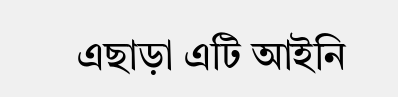এছাড়া এটি আইনি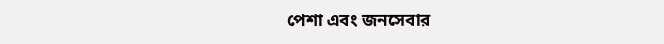পেশা এবং জনসেবার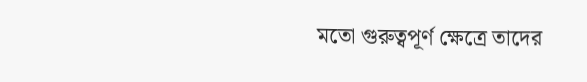মতো গুরুত্বপূর্ণ ক্ষেত্রে তাদের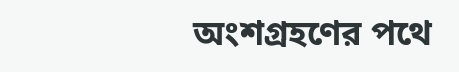অংশগ্রহণের পথে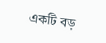একটি বড়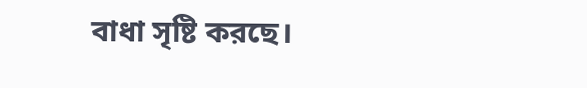বাধা সৃষ্টি করছে।